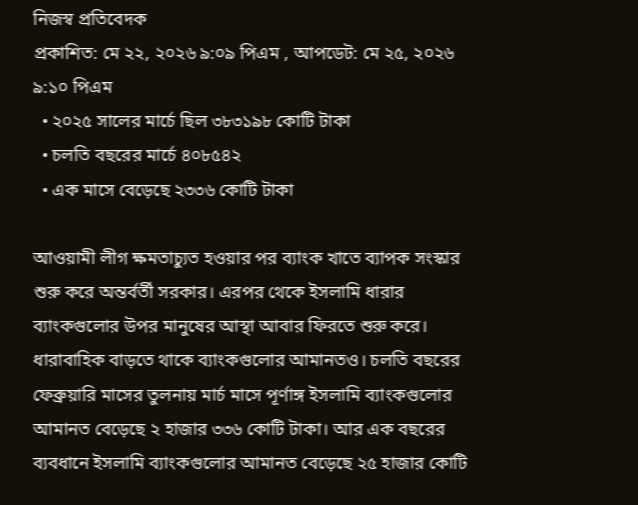নিজস্ব প্রতিবেদক
প্রকাশিত: মে ২২, ২০২৬ ৯:০৯ পিএম , আপডেট: মে ২৫, ২০২৬ ৯:১০ পিএম
  • ২০২৫ সালের মার্চে ছিল ৩৮৩১৯৮ কোটি টাকা
  • চলতি বছরের মার্চে ৪০৮৫৪২
  • এক মাসে বেড়েছে ২৩৩৬ কোটি টাকা

আওয়ামী লীগ ক্ষমতাচ্যুত হওয়ার পর ব্যাংক খাতে ব্যাপক সংস্কার শুরু করে অন্তর্বর্তী সরকার। এরপর থেকে ইসলামি ধারার ব্যাংকগুলোর উপর মানুষের আস্থা আবার ফিরতে শুরু করে। ধারাবাহিক বাড়তে থাকে ব্যাংকগুলোর আমানতও। চলতি বছরের ফেব্রুয়ারি মাসের তুলনায় মার্চ মাসে পূর্ণাঙ্গ ইসলামি ব্যাংকগুলোর আমানত বেড়েছে ২ হাজার ৩৩৬ কোটি টাকা। আর এক বছরের ব্যবধানে ইসলামি ব্যাংকগুলোর আমানত বেড়েছে ২৫ হাজার কোটি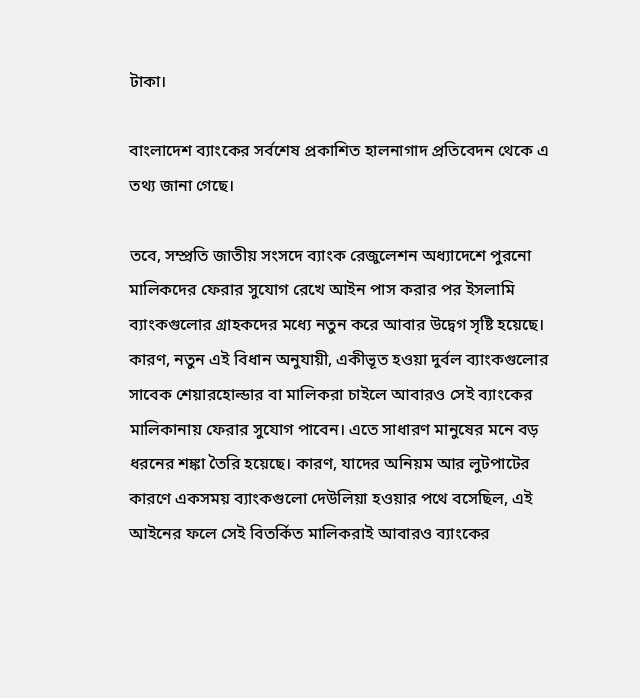টাকা।

বাংলাদেশ ব্যাংকের সর্বশেষ প্রকাশিত হালনাগাদ প্রতিবেদন থেকে এ তথ্য জানা গেছে।

তবে, সম্প্রতি জাতীয় সংসদে ব্যাংক রেজুলেশন অধ্যাদেশে পুরনো মালিকদের ফেরার সুযোগ রেখে আইন পাস করার পর ইসলামি ব্যাংকগুলোর গ্রাহকদের মধ্যে নতুন করে আবার উদ্বেগ সৃষ্টি হয়েছে। কারণ, নতুন এই বিধান অনুযায়ী, একীভূত হওয়া দুর্বল ব্যাংকগুলোর সাবেক শেয়ারহোল্ডার বা মালিকরা চাইলে আবারও সেই ব্যাংকের মালিকানায় ফেরার সুযোগ পাবেন। এতে সাধারণ মানুষের মনে বড় ধরনের শঙ্কা তৈরি হয়েছে। কারণ, যাদের অনিয়ম আর লুটপাটের কারণে একসময় ব্যাংকগুলো দেউলিয়া হওয়ার পথে বসেছিল, এই আইনের ফলে সেই বিতর্কিত মালিকরাই আবারও ব্যাংকের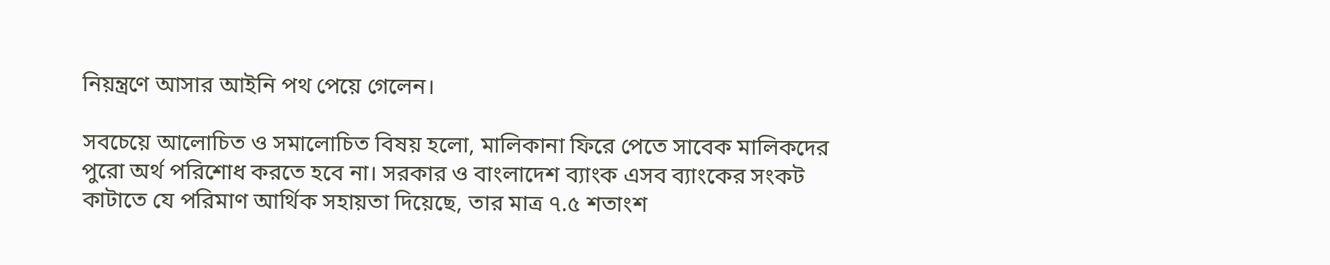নিয়ন্ত্রণে আসার আইনি পথ পেয়ে গেলেন।

সবচেয়ে আলোচিত ও সমালোচিত বিষয় হলো, মালিকানা ফিরে পেতে সাবেক মালিকদের পুরো অর্থ পরিশোধ করতে হবে না। সরকার ও বাংলাদেশ ব্যাংক এসব ব্যাংকের সংকট কাটাতে যে পরিমাণ আর্থিক সহায়তা দিয়েছে, তার মাত্র ৭.৫ শতাংশ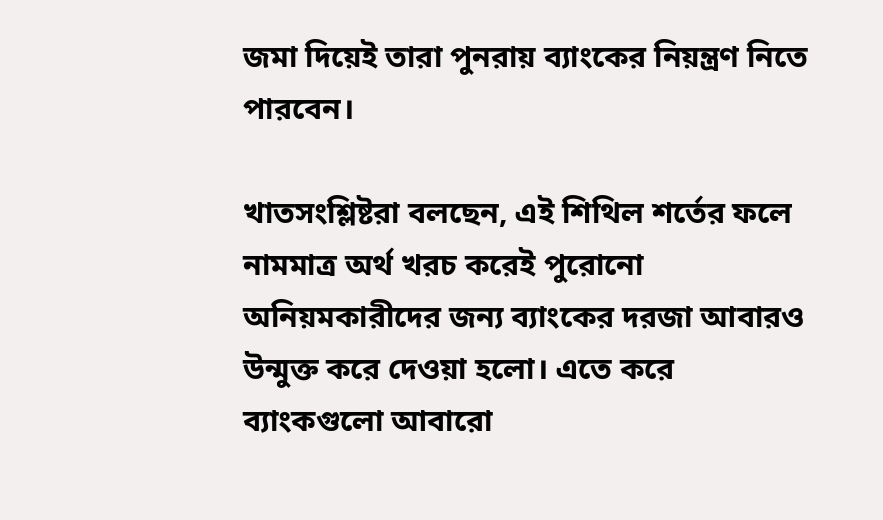জমা দিয়েই তারা পুনরায় ব্যাংকের নিয়ন্ত্রণ নিতে পারবেন।

খাতসংশ্লিষ্টরা বলছেন, এই শিথিল শর্তের ফলে নামমাত্র অর্থ খরচ করেই পুরোনো অনিয়মকারীদের জন্য ব্যাংকের দরজা আবারও উন্মুক্ত করে দেওয়া হলো। এতে করে ব্যাংকগুলো আবারো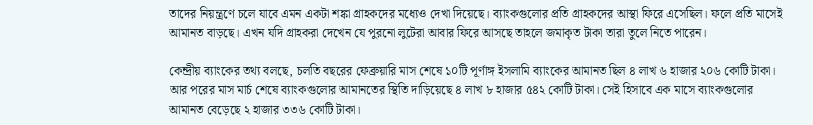তাদের নিয়ন্ত্রণে চলে যাবে এমন একটা শঙ্কা গ্রাহকদের মধ্যেও দেখা দিয়েছে। ব্যাংকগুলোর প্রতি গ্রাহকদের আস্থা ফিরে এসেছিল। ফলে প্রতি মাসেই আমানত বাড়ছে। এখন যদি গ্রাহকরা দেখেন যে পুরনো লুটেরা আবার ফিরে আসছে তাহলে জমাকৃত টাকা তারা তুলে নিতে পারেন।

কেন্দ্রীয় ব্যাংকের তথ্য বলছে, চলতি বছরের ফেব্রুয়ারি মাস শেষে ১০টি পূর্ণাঙ্গ ইসলামি ব্যাংকের আমানত ছিল ৪ লাখ ৬ হাজার ২০৬ কোটি টাকা। আর পরের মাস মার্চ শেষে ব্যাংকগুলোর আমানতের স্থিতি দাড়িয়েছে ৪ লাখ ৮ হাজার ৫৪২ কোটি টাকা। সেই হিসাবে এক মাসে ব্যাংকগুলোর আমানত বেড়েছে ২ হাজার ৩৩৬ কোটি টাকা।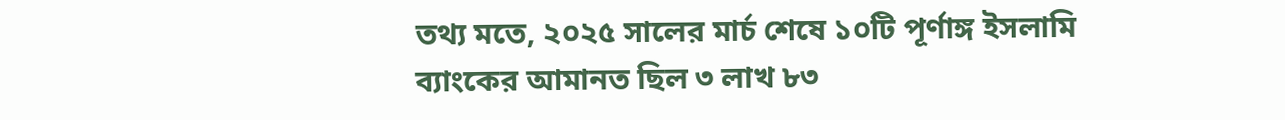তথ্য মতে, ২০২৫ সালের মার্চ শেষে ১০টি পূর্ণাঙ্গ ইসলামি ব্যাংকের আমানত ছিল ৩ লাখ ৮৩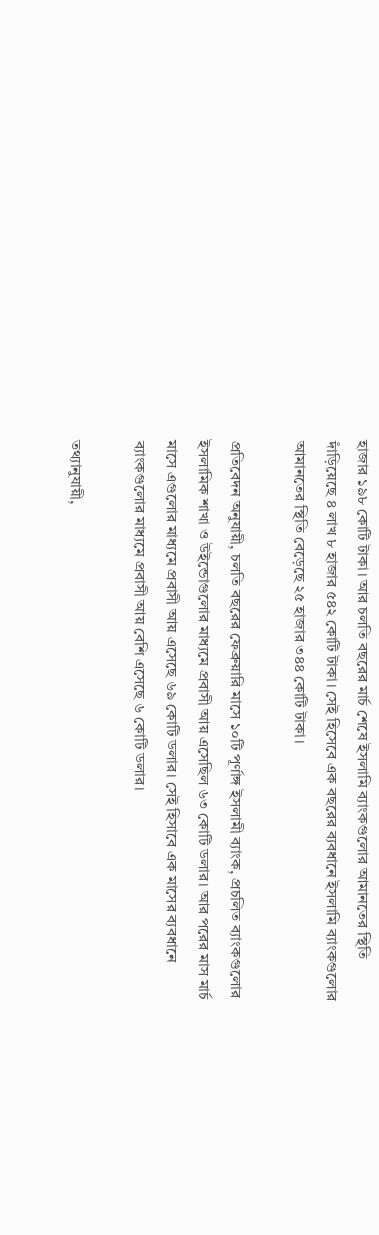হাজার ১৯৮ কোটি টাকা। আর চলতি বছরের মার্চ শেষে ইসলামি ব্যাংকগুলোর আমানতের স্থিতি দাঁড়িয়েছে ৪ লাখ ৮ হাজার ৫৪২ কোটি টাকা। সেই হিসেবে এক বছরের ব্যবধানে ইসলামি ব্যাংকগুলোর আমানতের স্থিতি বেড়েছে ২৫ হাজার ৩৪৪ কোটি টাকা।

প্রতিবেদন অনুযায়ী, চলতি বছরের ফেব্রুয়ারি মাসে ১০টি পূর্ণাঙ্গ ইসলামী ব্যাংক, প্রচলিত ব্যাংকগুলোর ইসলামিক শাখা ও উইন্ডোগুলোর মাধ্যমে প্রবাসী আয় এসেছিল ৬৩ কোটি ডলার। আর পরের মাস মার্চ মাসে এগুলোর মাধ্যমে প্রবাসী আয় এসেছে ৬৯ কোটি ডলার। সেই হিসাবে এক মাসের ব্যবধানে ব্যাংকগুলোর মাধ্যমে প্রবাসী আয় বেশি এসেছে ৬ কোটি ডলার।

তথ্যানুযায়ী,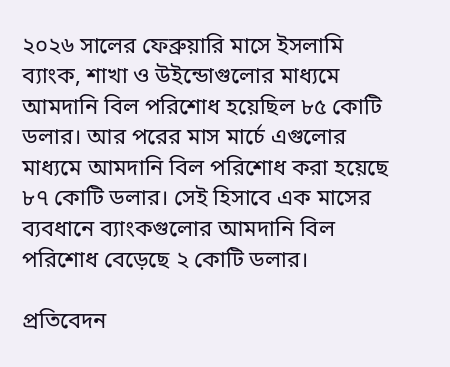২০২৬ সালের ফেব্রুয়ারি মাসে ইসলামি ব্যাংক, শাখা ও উইন্ডোগুলোর মাধ্যমে আমদানি বিল পরিশোধ হয়েছিল ৮৫ কোটি ডলার। আর পরের মাস মার্চে এগুলোর মাধ্যমে আমদানি বিল পরিশোধ করা হয়েছে ৮৭ কোটি ডলার। সেই হিসাবে এক মাসের ব্যবধানে ব্যাংকগুলোর আমদানি বিল পরিশোধ বেড়েছে ২ কোটি ডলার।

প্রতিবেদন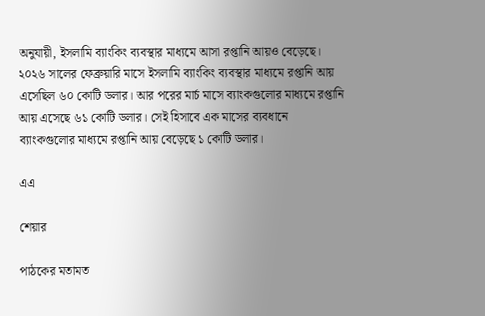অনুযায়ী, ইসলামি ব্যাংকিং ব্যবস্থার মাধ্যমে আসা রপ্তানি আয়ও বেড়েছে। ২০২৬ সালের ফেব্রুয়ারি মাসে ইসলামি ব্যাংকিং ব্যবস্থার মাধ্যমে রপ্তানি আয় এসেছিল ৬০ কোটি ডলার। আর পরের মার্চ মাসে ব্যাংকগুলোর মাধ্যমে রপ্তানি আয় এসেছে ৬১ কোটি ডলার। সেই হিসাবে এক মাসের ব্যবধানে ব্যাংকগুলোর মাধ্যমে রপ্তানি আয় বেড়েছে ১ কোটি ডলার।

এএ

শেয়ার

পাঠকের মতামত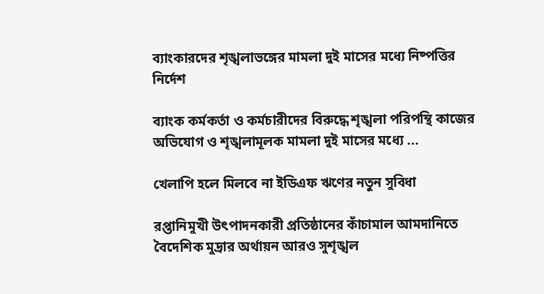ব্যাংকারদের শৃঙ্খলাভঙ্গের মামলা দুই মাসের মধ্যে নিষ্পত্তির নির্দেশ

ব্যাংক কর্মকর্তা ও কর্মচারীদের বিরুদ্ধে শৃঙ্খলা পরিপন্থি কাজের অভিযোগ ও শৃঙ্খলামূলক মামলা দুই মাসের মধ্যে ...

খেলাপি হলে মিলবে না ইডিএফ ঋণের নতুন সুবিধা

রপ্তানিমুখী উৎপাদনকারী প্রতিষ্ঠানের কাঁচামাল আমদানিতে বৈদেশিক মুদ্রার অর্থায়ন আরও সুশৃঙ্খল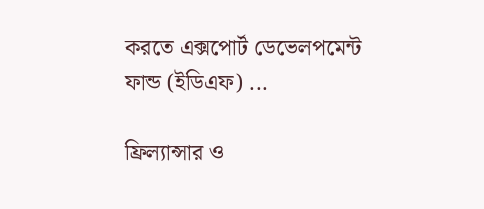করতে এক্সপোর্ট ডেভেলপমেন্ট ফান্ড (ইডিএফ) ...

ফ্রিল্যান্সার ও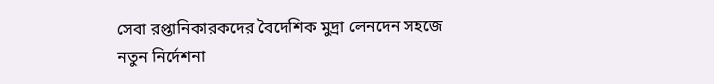সেবা রপ্তানিকারকদের বৈদেশিক মুদ্রা লেনদেন সহজে নতুন নির্দেশনা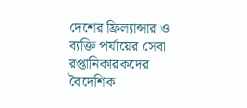দেশের ফ্রিল্যান্সার ও ব্যক্তি পর্যায়ের সেবা রপ্তানিকারকদের বৈদেশিক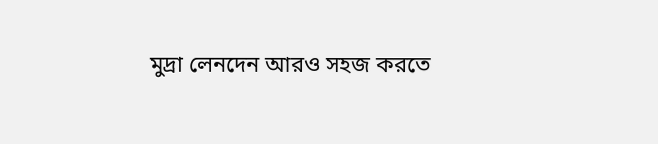মুদ্রা লেনদেন আরও সহজ করতে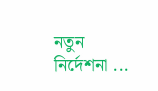নতুন নির্দেশনা ...